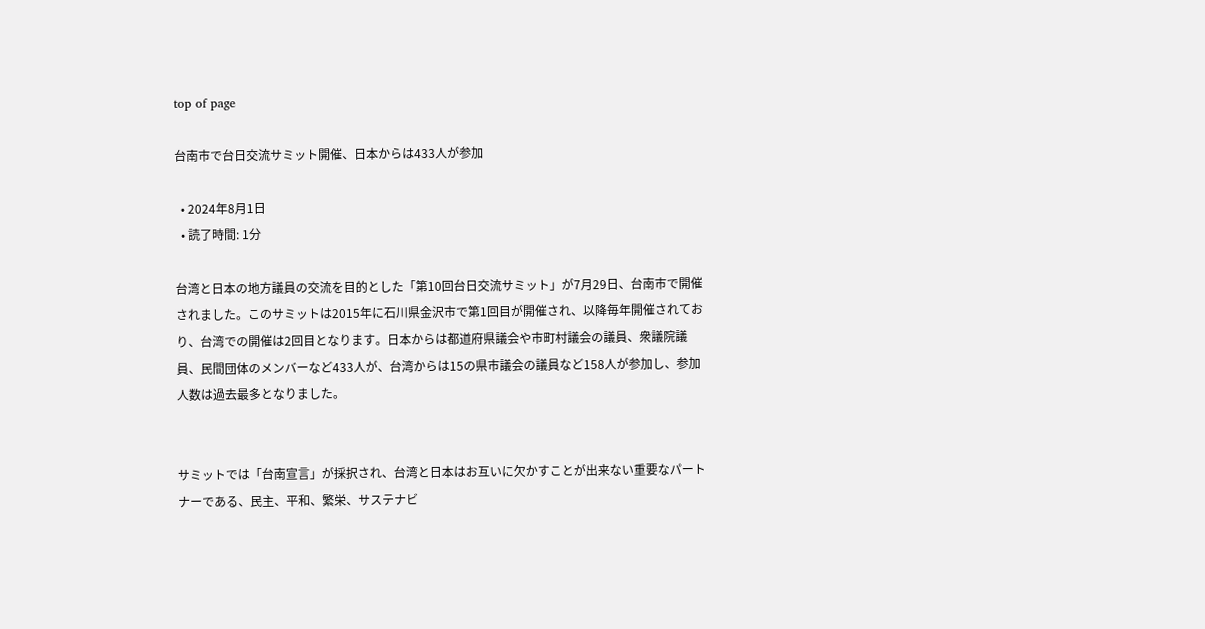top of page

台南市で台日交流サミット開催、日本からは433人が参加

  • 2024年8月1日
  • 読了時間: 1分

台湾と日本の地方議員の交流を目的とした「第10回台日交流サミット」が7月29日、台南市で開催されました。このサミットは2015年に石川県金沢市で第1回目が開催され、以降毎年開催されており、台湾での開催は2回目となります。日本からは都道府県議会や市町村議会の議員、衆議院議員、民間団体のメンバーなど433人が、台湾からは15の県市議会の議員など158人が参加し、参加人数は過去最多となりました。


サミットでは「台南宣言」が採択され、台湾と日本はお互いに欠かすことが出来ない重要なパートナーである、民主、平和、繁栄、サステナビ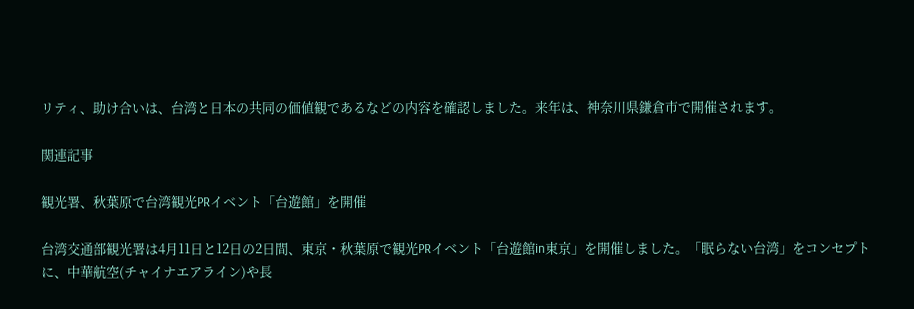リティ、助け合いは、台湾と日本の共同の価値観であるなどの内容を確認しました。来年は、神奈川県鎌倉市で開催されます。

関連記事

観光署、秋葉原で台湾観光PRイベント「台遊館」を開催

台湾交通部観光署は4月11日と12日の2日間、東京・秋葉原で観光PRイベント「台遊館in東京」を開催しました。「眠らない台湾」をコンセプトに、中華航空(チャイナエアライン)や長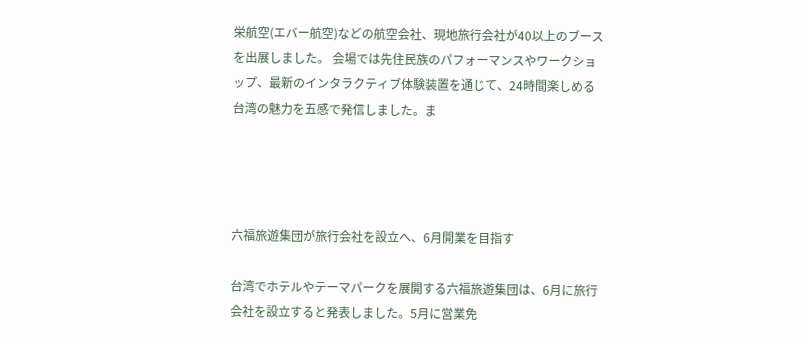栄航空(エバー航空)などの航空会社、現地旅行会社が40以上のブースを出展しました。 会場では先住民族のパフォーマンスやワークショップ、最新のインタラクティブ体験装置を通じて、24時間楽しめる台湾の魅力を五感で発信しました。ま




六福旅遊集団が旅行会社を設立へ、6月開業を目指す

台湾でホテルやテーマパークを展開する六福旅遊集団は、6月に旅行会社を設立すると発表しました。5月に営業免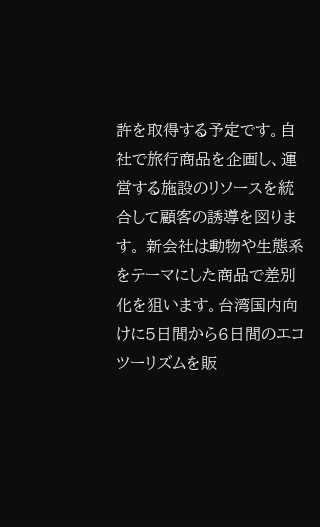許を取得する予定です。自社で旅行商品を企画し、運営する施設のリソースを統合して顧客の誘導を図ります。 新会社は動物や生態系をテーマにした商品で差別化を狙います。台湾国内向けに5日間から6日間のエコツーリズムを販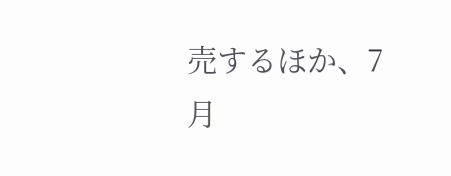売するほか、7月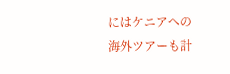にはケニアへの海外ツアーも計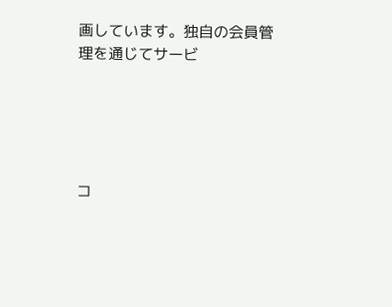画しています。独自の会員管理を通じてサービ





コ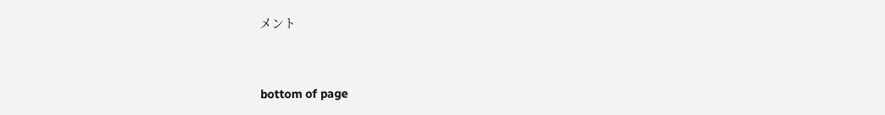メント


bottom of page